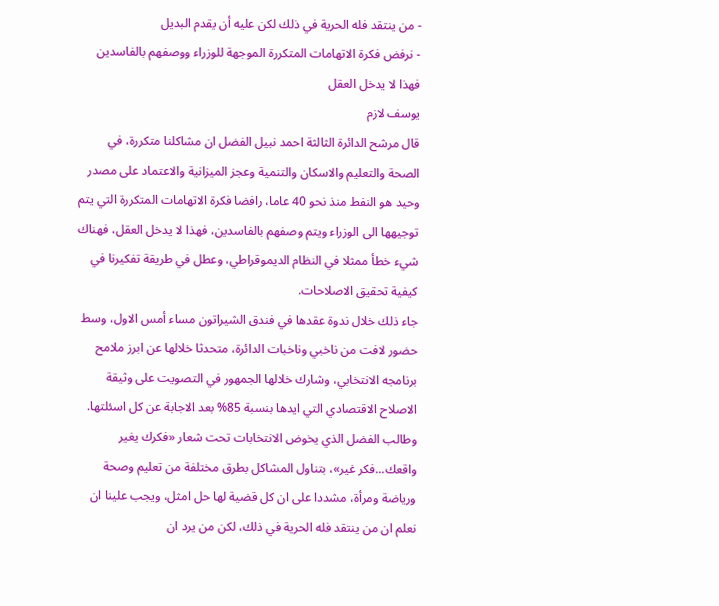- من ينتقد فله الحرية في ذلك لكن عليه أن يقدم البديل
- نرفض فكرة الاتهامات المتكررة الموجهة للوزراء ووصفهم بالفاسدين فهذا لا يدخل العقل
يوسف لازم
قال مرشح الدائرة الثالثة احمد نبيل الفضل ان مشاكلنا متكررة، في الصحة والتعليم والاسكان والتنمية وعجز الميزانية والاعتماد على مصدر وحيد هو النفط منذ نحو 40 عاما، رافضا فكرة الاتهامات المتكررة التي يتم توجيهها الى الوزراء ويتم وصفهم بالفاسدين، فهذا لا يدخل العقل، فهناك شيء خطأ ممثلا في النظام الديموقراطي، وعطل في طريقة تفكيرنا في كيفية تحقيق الاصلاحات.
جاء ذلك خلال ندوة عقدها في فندق الشيراتون مساء أمس الاول، وسط حضور لافت من ناخبي وناخبات الدائرة، متحدثا خلالها عن ابرز ملامح برنامجه الانتخابي، وشارك خلالها الجمهور في التصويت على وثيقة الاصلاح الاقتصادي التي ايدها بنسبة 85% بعد الاجابة عن كل اسئلتها.
وطالب الفضل الذي يخوض الانتخابات تحت شعار «فكرك يغير واقعك...فكر غير»، بتناول المشاكل بطرق مختلفة من تعليم وصحة ورياضة ومرأة، مشددا على ان كل قضية لها حل امثل، ويجب علينا ان نعلم ان من ينتقد فله الحرية في ذلك، لكن من يرد ان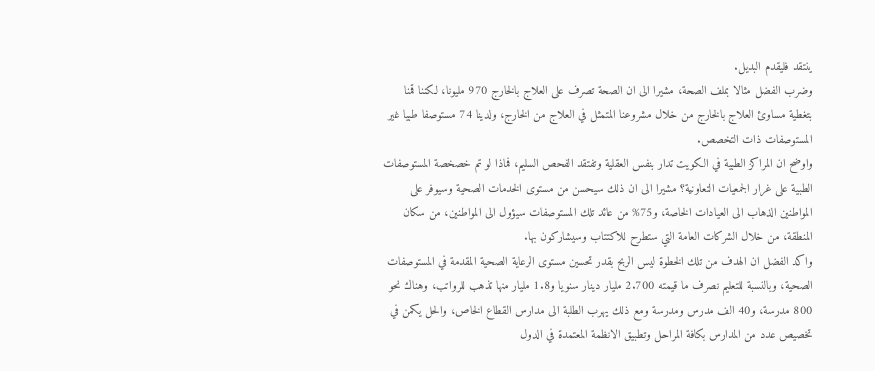ينتقد فليقدم البديل.
وضرب الفضل مثالا بملف الصحة، مشيرا الى ان الصحة تصرف على العلاج بالخارج 970 مليونا، لكننا قمنا بتغطية مساوئ العلاج بالخارج من خلال مشروعنا المتمثل في العلاج من الخارج، ولدينا 74 مستوصفا طبيا غير المستوصفات ذات التخصص.
واوضح ان المراكز الطبية في الكويت تدار بنفس العقلية وتفتقد الفحص السليم، فماذا لو تم خصخصة المستوصفات الطبية على غرار الجمعيات التعاونية؟ مشيرا الى ان ذلك سيحسن من مستوى الخدمات الصحية وسيوفر على المواطنين الذهاب الى العيادات الخاصة، و75% من عائد تلك المستوصفات سيؤول الى المواطنين، من سكان المنطقة، من خلال الشركات العامة التي ستطرح للاكتتاب وسيشاركون بها.
واكد الفضل ان الهدف من تلك الخطوة ليس الربح بقدر تحسين مستوى الرعاية الصحية المقدمة في المستوصفات الصحية، وبالنسبة للتعليم نصرف ما قيمته 2.700 مليار دينار سنويا و1.8 مليار منها تذهب للرواتب، وهناك نحو 800 مدرسة، و40 الف مدرس ومدرسة ومع ذلك يهرب الطلبة الى مدارس القطاع الخاص، والحل يكمن في تخصيص عدد من المدارس بكافة المراحل وتطبيق الانظمة المعتمدة في الدول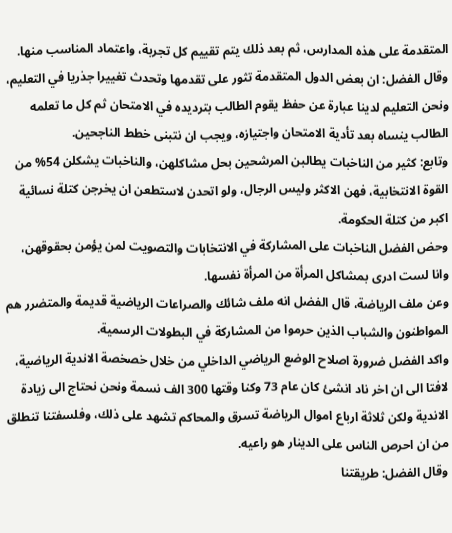المتقدمة على هذه المدارس، ثم بعد ذلك يتم تقييم كل تجربة، واعتماد المناسب منها.
وقال الفضل: ان بعض الدول المتقدمة تثور على تقدمها وتحدث تغييرا جذريا في التعليم، ونحن التعليم لدينا عبارة عن حفظ يقوم الطالب بترديده في الامتحان ثم كل ما تعلمه الطالب ينساه بعد تأدية الامتحان واجتيازه، ويجب ان نتبنى خطط الناجحين.
وتابع: كثير من الناخبات يطالبن المرشحين بحل مشاكلهن، والناخبات يشكلن 54% من القوة الانتخابية، فهن الاكثر وليس الرجال، ولو اتحدن لاستطعن ان يخرجن كتلة نسائية اكبر من كتلة الحكومة.
وحض الفضل الناخبات على المشاركة في الانتخابات والتصويت لمن يؤمن بحقوقهن، وانا لست ادرى بمشاكل المرأة من المرأة نفسها.
وعن ملف الرياضة، قال الفضل انه ملف شائك والصراعات الرياضية قديمة والمتضرر هم المواطنون والشباب الذين حرموا من المشاركة في البطولات الرسمية.
واكد الفضل ضرورة اصلاح الوضع الرياضي الداخلي من خلال خصخصة الاندية الرياضية، لافتا الى ان اخر ناد انشئ كان عام 73 وكنا وقتها 300 الف نسمة ونحن نحتاج الى زيادة الاندية ولكن ثلاثة ارباع اموال الرياضة تسرق والمحاكم تشهد على ذلك، وفلسفتنا تنطلق من ان احرص الناس على الدينار هو راعيه.
وقال الفضل: طريقتنا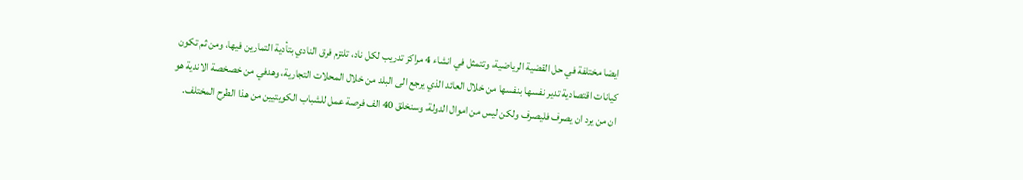ايضا مختلفة في حل القضية الرياضية، وتتمثل في انشاء 4 مراكز تدريب لكل ناد، تلتزم فرق النادي بتأدية التمارين فيها، ومن ثم تكون كيانات اقتصادية تدير نفسها بنفسها من خلال العائد الذي يرجع الى البلد من خلال المحلات التجارية، وهدفي من خصخصة الاندية هو ان من يرد ان يصرف فليصرف ولكن ليس من اموال الدولة، وسنخلق 40 الف فرصة عمل للشباب الكويتيين من هذا الطرح المختلف.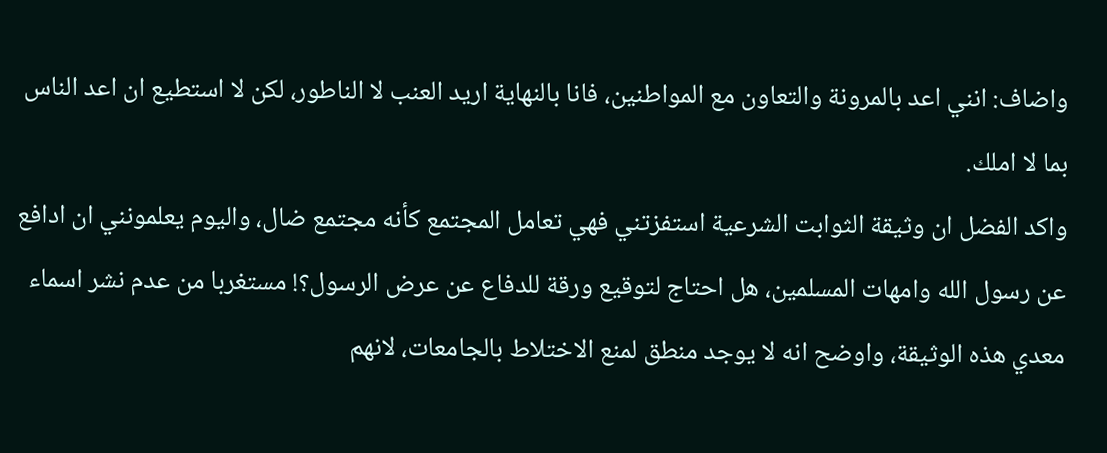واضاف: انني اعد بالمرونة والتعاون مع المواطنين، فانا بالنهاية اريد العنب لا الناطور، لكن لا استطيع ان اعد الناس بما لا املك.
واكد الفضل ان وثيقة الثوابت الشرعية استفزتني فهي تعامل المجتمع كأنه مجتمع ضال، واليوم يعلمونني ان ادافع عن رسول الله وامهات المسلمين، هل احتاج لتوقيع ورقة للدفاع عن عرض الرسول؟! مستغربا من عدم نشر اسماء معدي هذه الوثيقة، واوضح انه لا يوجد منطق لمنع الاختلاط بالجامعات، لانهم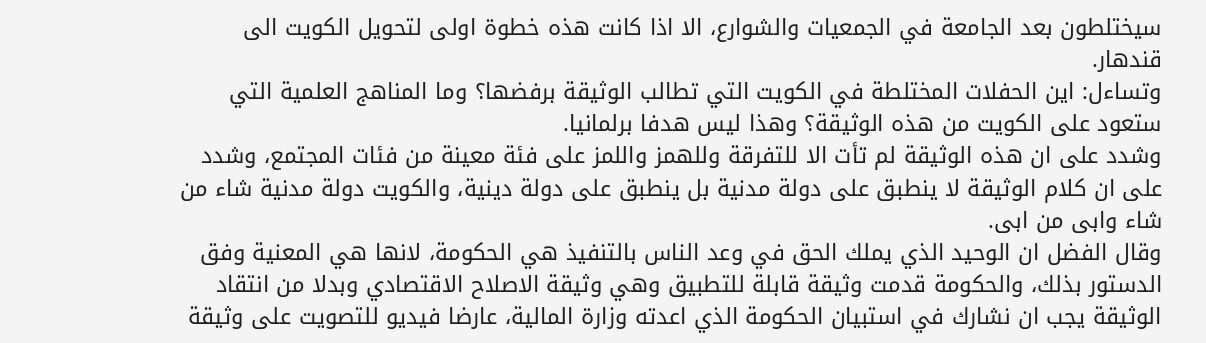سيختلطون بعد الجامعة في الجمعيات والشوارع، الا اذا كانت هذه خطوة اولى لتحويل الكويت الى قندهار.
وتساءل: اين الحفلات المختلطة في الكويت التي تطالب الوثيقة برفضها؟ وما المناهج العلمية التي ستعود على الكويت من هذه الوثيقة؟ وهذا ليس هدفا برلمانيا.
وشدد على ان هذه الوثيقة لم تأت الا للتفرقة وللهمز واللمز على فئة معينة من فئات المجتمع، وشدد على ان كلام الوثيقة لا ينطبق على دولة مدنية بل ينطبق على دولة دينية، والكويت دولة مدنية شاء من شاء وابى من ابى.
وقال الفضل ان الوحيد الذي يملك الحق في وعد الناس بالتنفيذ هي الحكومة، لانها هي المعنية وفق الدستور بذلك، والحكومة قدمت وثيقة قابلة للتطبيق وهي وثيقة الاصلاح الاقتصادي وبدلا من انتقاد الوثيقة يجب ان نشارك في استبيان الحكومة الذي اعدته وزارة المالية، عارضا فيديو للتصويت على وثيقة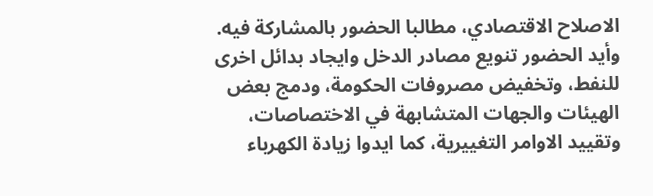الاصلاح الاقتصادي، مطالبا الحضور بالمشاركة فيه.
وأيد الحضور تنويع مصادر الدخل وايجاد بدائل اخرى للنفط، وتخفيض مصروفات الحكومة، ودمج بعض الهيئات والجهات المتشابهة في الاختصاصات، وتقييد الاوامر التغييرية، كما ايدوا زيادة الكهرباء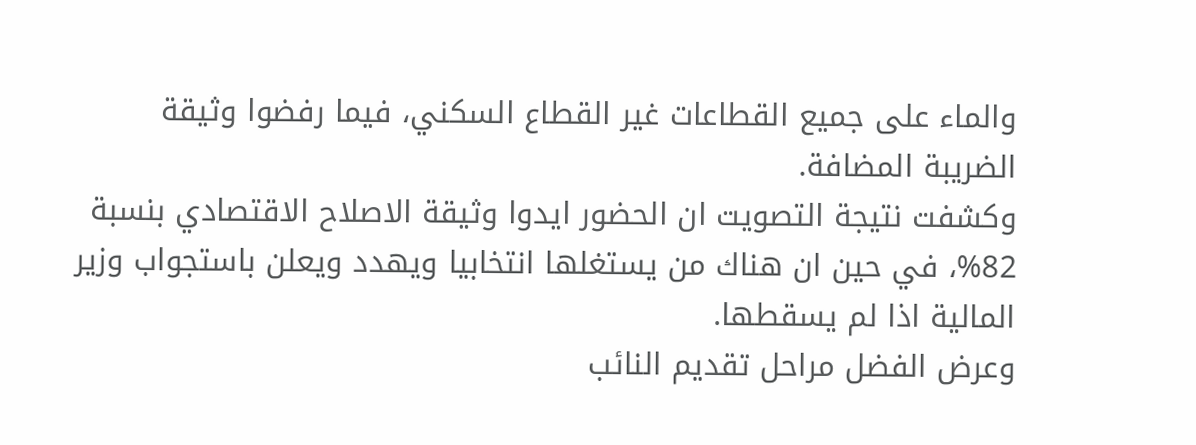والماء على جميع القطاعات غير القطاع السكني، فيما رفضوا وثيقة الضريبة المضافة.
وكشفت نتيجة التصويت ان الحضور ايدوا وثيقة الاصلاح الاقتصادي بنسبة 82%، في حين ان هناك من يستغلها انتخابيا ويهدد ويعلن باستجواب وزير المالية اذا لم يسقطها.
وعرض الفضل مراحل تقديم النائب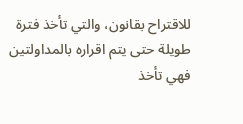للاقتراح بقانون، والتي تأخذ فترة طويلة حتى يتم اقراره بالمداولتين فهي تأخذ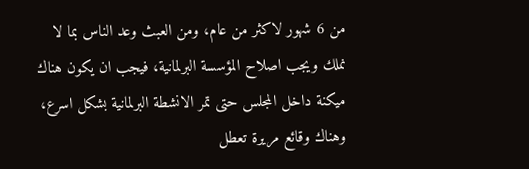من 6 شهور لاكثر من عام، ومن العبث وعد الناس بما لا نملك ويجب اصلاح المؤسسة البرلمانية، فيجب ان يكون هناك ميكنة داخل المجلس حتى تمر الانشطة البرلمانية بشكل اسرع، وهناك وقائع مريرة تعطل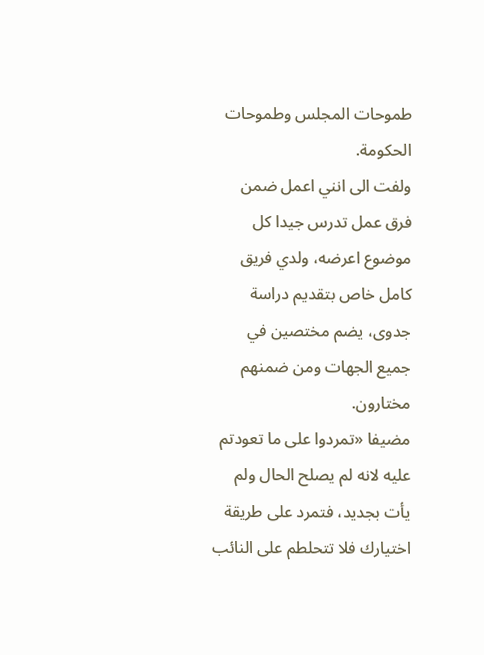طموحات المجلس وطموحات الحكومة.
ولفت الى انني اعمل ضمن فرق عمل تدرس جيدا كل موضوع اعرضه، ولدي فريق كامل خاص بتقديم دراسة جدوى، يضم مختصين في جميع الجهات ومن ضمنهم مختارون.
مضيفا «تمردوا على ما تعودتم عليه لانه لم يصلح الحال ولم يأت بجديد، فتمرد على طريقة اختيارك فلا تتحلطم على النائب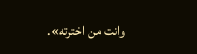وانت من اخترته».